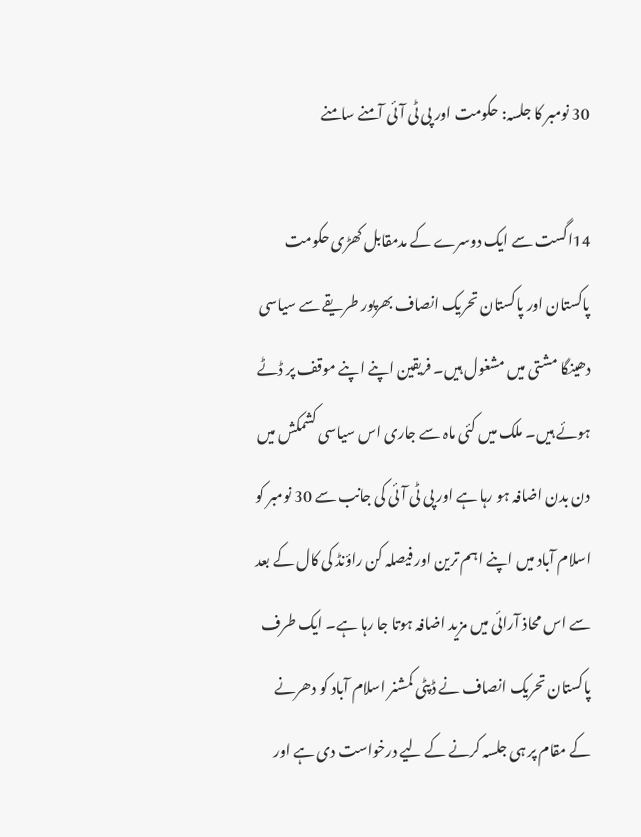30 نومبر کا جلسہ: حکومت اور پی ٹی آئی آمنے سامنے

14اگست سے ایک دوسرے کے مدمقابل کھڑی حکومت پاکستان اور پاکستان تحریک انصاف بھرپور طریقے سے سیاسی دھینگا مشتی میں مشغول ہیں۔ فریقین اپنے اپنے موقف پر ڈٹے ہوئے ہیں۔ ملک میں کئی ماہ سے جاری اس سیاسی کشمکش میں دن بدن اضافہ ہو رہا ہے اور پی ٹی آئی کی جانب سے 30 نومبر کو اسلام آباد میں اپنے اہم ترین اور فیصلہ کن راؤنڈ کی کال کے بعد سے اس محاذ آرائی میں مزید اضافہ ہوتا جا رہا ہے۔ ایک طرف پاکستان تحریک انصاف نے ڈپٹی کمشنر اسلام آباد کو دھرنے کے مقام پر ہی جلسہ کرنے کے لیے درخواست دی ہے اور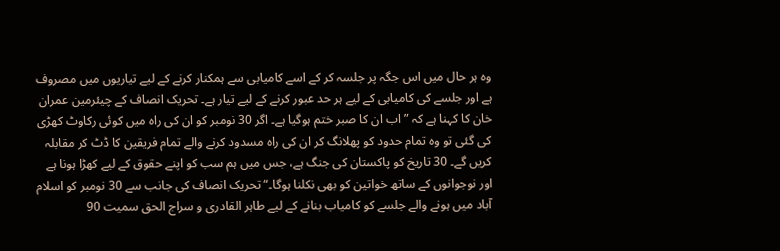وہ ہر حال میں اس جگہ پر جلسہ کر کے اسے کامیابی سے ہمکنار کرنے کے لیے تیاریوں میں مصروف ہے اور جلسے کی کامیابی کے لیے ہر حد عبور کرنے کے لیے تیار ہے۔ تحریک انصاف کے چیئرمین عمران خان کا کہنا ہے کہ ”اب ان کا صبر ختم ہوگیا ہے۔ اگر 30 نومبر کو ان کی راہ میں کوئی رکاوٹ کھڑی کی گئی تو وہ تمام حدود کو پھلانگ کر ان کی راہ مسدود کرنے والے تمام فریقین کا ڈٹ کر مقابلہ کریں گے۔ 30 تاریخ کو پاکستان کی جنگ ہے، جس میں ہم سب کو اپنے حقوق کے لیے کھڑا ہونا ہے اور نوجوانوں کے ساتھ خواتین کو بھی نکلنا ہوگا۔“ تحریک انصاف کی جانب سے 30 نومبر کو اسلام آباد میں ہونے والے جلسے کو کامیاب بنانے کے لیے طاہر القادری و سراج الحق سمیت 90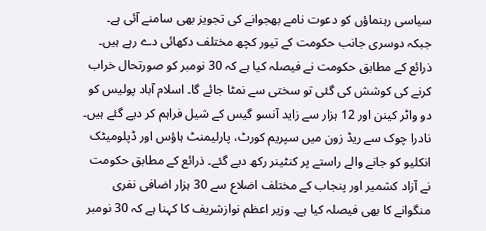سیاسی رہنماؤں کو دعوت نامے بھجوانے کی تجویز بھی سامنے آئی ہے۔ جبکہ دوسری جانب حکومت کے تیور کچھ مختلف دکھائی دے رہے ہیں۔ ذرائع کے مطابق حکومت نے فیصلہ کیا ہے کہ 30 نومبر کو صورتحال خراب کرنے کی کوشش کی گئی تو سختی سے نمٹا جائے گا۔ اسلام آباد پولیس کو دو واٹر کینن اور 12 ہزار سے زاید آنسو گیس کے شیل فراہم کر دیے گئے ہیں۔ نادرا چوک سے ریڈ زون میں سپریم کورٹ، پارلیمنٹ ہاؤس اور ڈپلومیٹک انکلیو کو جانے والے راستے پر کنٹینر رکھ دیے گئے۔ ذرائع کے مطابق حکومت نے آزاد کشمیر اور پنجاب کے مختلف اضلاع سے 30 ہزار اضافی نفری منگوانے کا بھی فیصلہ کیا ہے۔ وزیر اعظم نوازشریف کا کہنا ہے کہ 30 نومبر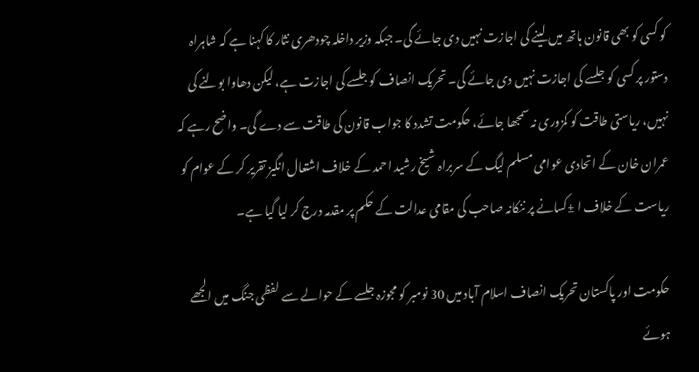کو کسی کو بھی قانون ہاتھ میں لینے کی اجازت نہیں دی جائے گی۔ جبکہ وزیر داخلہ چودھری نثار کا کہنا ہے کہ شاہراہ دستور پر کسی کو جلسے کی اجازت نہیں دی جائے گی۔ تحریک انصاف کو جلسے کی اجازت ہے، لیکن دھاوا بولنے کی نہیں، ریاستی طاقت کو کمزوری نہ سمجھا جائے، حکومت تشدد کا جواب قانون کی طاقت سے دے گی۔ واضح رہے کہ عمران خان کے اتحادی عوامی مسلم لیگ کے سربراہ شیخ رشید احمد کے خلاف اشتعال انگیز تقریر کر کے عوام کو ریاست کے خلاف ا ±کسانے پر ننکانہ صاحب کی مقامی عدالت کے حکم پر مقدمہ درج کر لیا گیا ہے۔

حکومت اور پاکستان تحریک انصاف اسلام آباد میں 30 نومبر کو مجوزہ جلسے کے حوالے سے لفظی جنگ میں الجھے ہوئے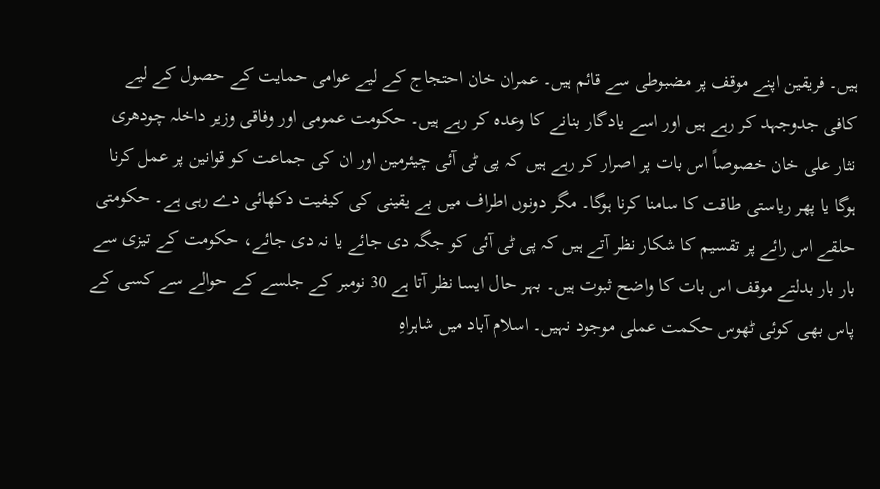ہیں۔ فریقین اپنے موقف پر مضبوطی سے قائم ہیں۔ عمران خان احتجاج کے لیے عوامی حمایت کے حصول کے لیے کافی جدوجہد کر رہے ہیں اور اسے یادگار بنانے کا وعدہ کر رہے ہیں۔ حکومت عمومی اور وفاقی وزیر داخلہ چودھری نثار علی خان خصوصاً اس بات پر اصرار کر رہے ہیں کہ پی ٹی آئی چیئرمین اور ان کی جماعت کو قوانین پر عمل کرنا ہوگا یا پھر ریاستی طاقت کا سامنا کرنا ہوگا۔ مگر دونوں اطراف میں بے یقینی کی کیفیت دکھائی دے رہی ہے۔ حکومتی حلقے اس رائے پر تقسیم کا شکار نظر آتے ہیں کہ پی ٹی آئی کو جگہ دی جائے یا نہ دی جائے، حکومت کے تیزی سے بار بار بدلتے موقف اس بات کا واضح ثبوت ہیں۔ بہر حال ایسا نظر آتا ہے 30 نومبر کے جلسے کے حوالے سے کسی کے پاس بھی کوئی ٹھوس حکمت عملی موجود نہیں۔ اسلام آباد میں شاہراہِ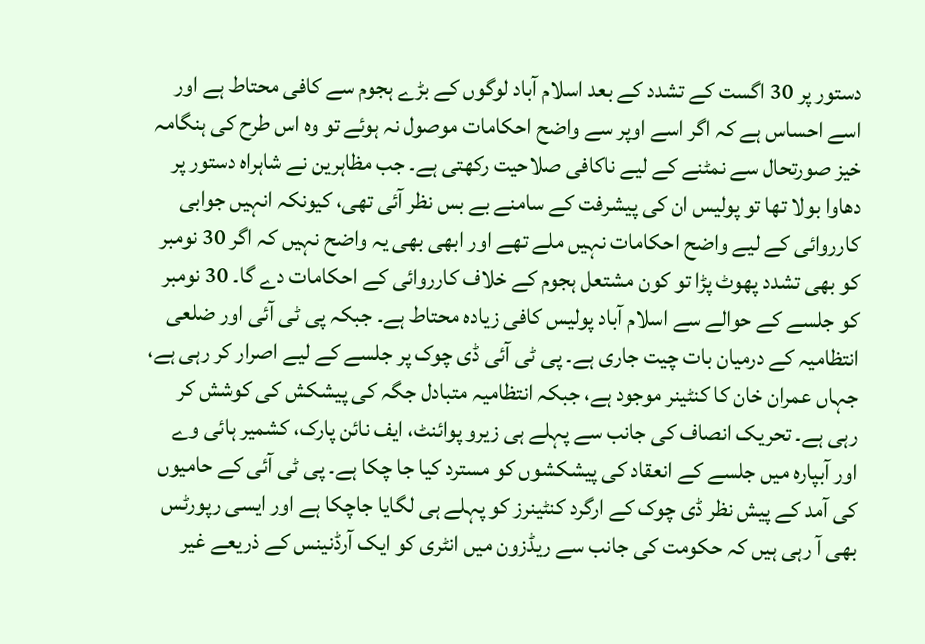دستور پر 30 اگست کے تشدد کے بعد اسلام آباد لوگوں کے بڑے ہجوم سے کافی محتاط ہے اور اسے احساس ہے کہ اگر اسے اوپر سے واضح احکامات موصول نہ ہوئے تو وہ اس طرح کی ہنگامہ خیز صورتحال سے نمٹنے کے لیے ناکافی صلاحیت رکھتی ہے۔ جب مظاہرین نے شاہراہ دستور پر دھاوا بولا تھا تو پولیس ان کی پیشرفت کے سامنے بے بس نظر آئی تھی، کیونکہ انہیں جوابی کارروائی کے لیے واضح احکامات نہیں ملے تھے اور ابھی بھی یہ واضح نہیں کہ اگر 30 نومبر کو بھی تشدد پھوٹ پڑا تو کون مشتعل ہجوم کے خلاف کارروائی کے احکامات دے گا۔ 30 نومبر کو جلسے کے حوالے سے اسلام آباد پولیس کافی زیادہ محتاط ہے۔ جبکہ پی ٹی آئی اور ضلعی انتظامیہ کے درمیان بات چیت جاری ہے۔ پی ٹی آئی ڈی چوک پر جلسے کے لیے اصرار کر رہی ہے، جہاں عمران خان کا کنٹینر موجود ہے، جبکہ انتظامیہ متبادل جگہ کی پیشکش کی کوشش کر رہی ہے۔ تحریک انصاف کی جانب سے پہلے ہی زیرو پوائنٹ، ایف نائن پارک، کشمیر ہائی وے اور آبپارہ میں جلسے کے انعقاد کی پیشکشوں کو مسترد کیا جا چکا ہے۔ پی ٹی آئی کے حامیوں کی آمد کے پیش نظر ڈی چوک کے ارگرد کنٹینرز کو پہلے ہی لگایا جاچکا ہے اور ایسی رپورٹس بھی آ رہی ہیں کہ حکومت کی جانب سے ریڈزون میں انٹری کو ایک آرڈنینس کے ذریعے غیر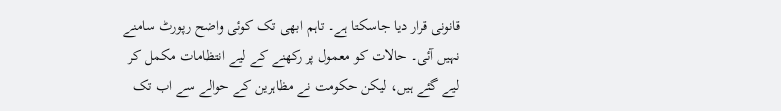قانونی قرار دیا جاسکتا ہے۔ تاہم ابھی تک کوئی واضح رپورٹ سامنے نہیں آئی۔ حالات کو معمول پر رکھنے کے لیے انتظامات مکمل کر لیے گئے ہیں، لیکن حکومت نے مظاہرین کے حوالے سے اب تک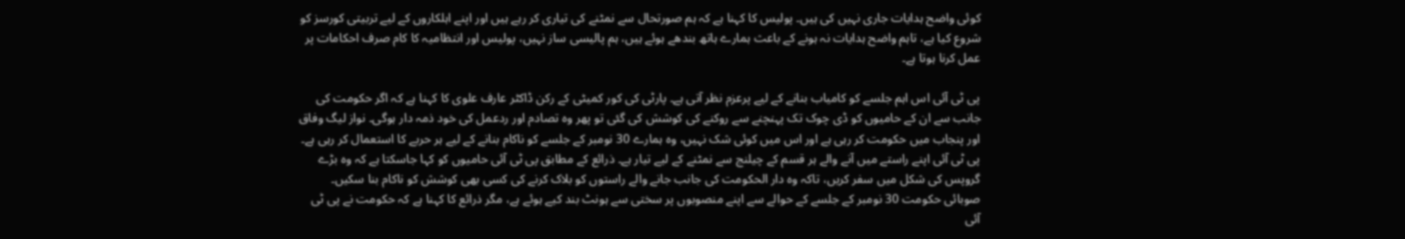کوئی واضح ہدایات جاری نہیں کی ہیں۔ پولیس کا کہنا ہے کہ ہم صورتحال سے نمٹنے کی تیاری کر رہے ہیں اور اپنے اہلکاروں کے لیے تربیتی کورسز کو شروع کیا ہے، تاہم واضح ہدایات نہ ہونے کے باعث ہمارے ہاتھ بندھے ہوئے ہیں، ہم پالیسی ساز نہیں، پولیس اور انتظامیہ کا کام صرف احکامات پر عمل کرنا ہوتا ہے۔

پی ٹی آئی اس اہم جلسے کو کامیاب بنانے کے لیے پرعزم نظر آتی ہے۔ پارٹی کی کور کمیٹی کے رکن ڈاکٹر عارف علوی کا کہنا ہے کہ اگر حکومت کی جانب سے ان کے حامیوں کو ڈی چوک تک پہنچنے سے روکنے کی کوشش کی گئی تو پھر وہ تصادم اور ردعمل کی خود ذمہ دار ہوگی۔ نواز لیگ وفاق اور پنجاب میں حکومت کر رہی ہے اور اس میں کوئی شک نہیں، وہ ہمارے 30 نومبر کے جلسے کو ناکام بنانے کے لیے ہر حربے کا استعمال کر رہی ہے۔ پی ٹی آئی اپنے راستے میں آنے والے ہر قسم کے چیلنج سے نمٹنے کے لیے تیار ہے۔ ذرائع کے مطابق پی ٹی آئی حامیوں کو کہا جاسکتا ہے کہ وہ بڑے گروپس کی شکل میں سفر کریں، تاکہ وہ دار الحکومت کی جانب جانے والے راستوں کو بلاک کرنے کی کسی بھی کوشش کو ناکام بنا سکیں۔ صوبائی حکومت 30 نومبر کے جلسے کے حوالے سے اپنے منصوبوں پر سختی سے ہونٹ بند کیے ہوئے ہے، مگر ذرائع کا کہنا ہے کہ حکومت نے پی ٹی آئی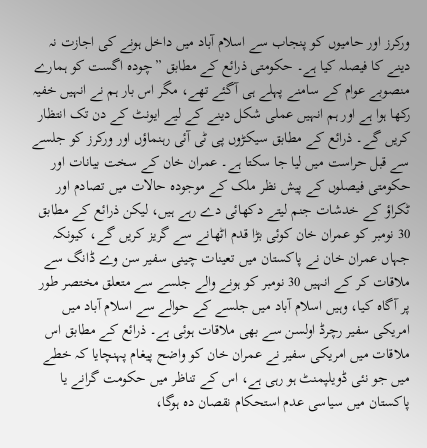ورکرز اور حامیوں کو پنجاب سے اسلام آباد میں داخل ہونے کی اجازت نہ دینے کا فیصلہ کیا ہے۔ حکومتی ذرائع کے مطابق ”چودہ اگست کو ہمارے منصوبے عوام کے سامنے پہلے ہی آگئے تھے، مگر اس بار ہم نے انہیں خفیہ رکھا ہوا ہے اور ہم انہیں عملی شکل دینے کے لیے ایونٹ کے دن تک انتظار کریں گے۔ ذرائع کے مطابق سیکڑوں پی ٹی آئی رہنماؤں اور ورکرز کو جلسے سے قبل حراست میں لیا جا سکتا ہے۔ عمران خان کے سخت بیانات اور حکومتی فیصلوں کے پیش نظر ملک کے موجودہ حالات میں تصادم اور ٹکراؤ کے خدشات جنم لیتے دکھائی دے رہے ہیں، لیکن ذرائع کے مطابق 30 نومبر کو عمران خان کوئی بڑا قدم اٹھانے سے گریز کریں گے، کیونکہ جہاں عمران خان نے پاکستان میں تعینات چینی سفیر سن وے ڈانگ سے ملاقات کر کے انہیں 30 نومبر کو ہونے والے جلسے سے متعلق مختصر طور پر آگاہ کیا، وہیں اسلام آباد میں جلسے کے حوالے سے اسلام آباد میں امریکی سفیر رچرڈ اولسن سے بھی ملاقات ہوئی ہے۔ ذرائع کے مطابق اس ملاقات میں امریکی سفیر نے عمران خان کو واضح پیغام پہنچایا کہ خطے میں جو نئی ڈویلپمنٹ ہو رہی ہے، اس کے تناظر میں حکومت گرانے یا پاکستان میں سیاسی عدم استحکام نقصان دہ ہوگا،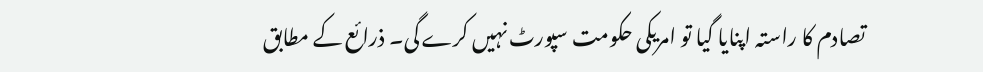تصادم کا راستہ اپنایا گیا تو امریکی حکومت سپورٹ نہیں کرے گی۔ ذرائع کے مطابق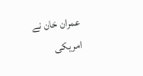عمران خان نے امریکی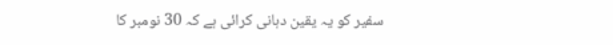سفیر کو یہ یقین دہانی کرائی ہے کہ 30 نومبر کا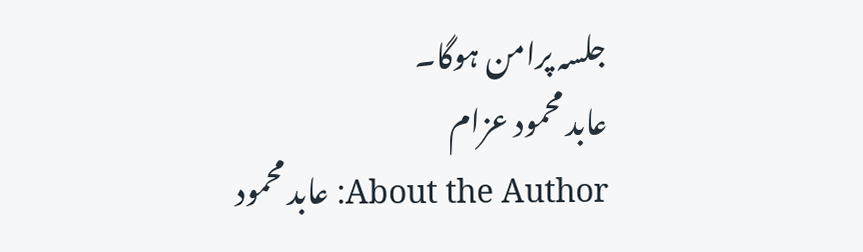جلسہ پرامن ہوگا۔
عابد محمود عزام
About the Author: عابد محمود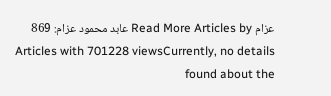عزام Read More Articles by عابد محمود عزام: 869 Articles with 701228 viewsCurrently, no details found about the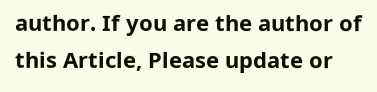author. If you are the author of this Article, Please update or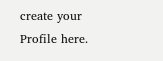create your Profile here.